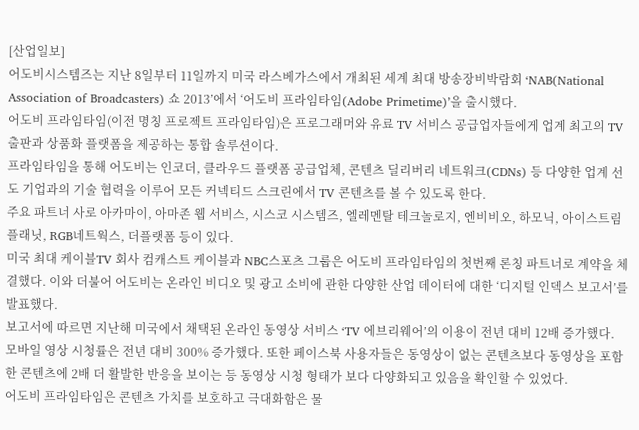[산업일보]
어도비시스템즈는 지난 8일부터 11일까지 미국 라스베가스에서 개최된 세계 최대 방송장비박람회 ‘NAB(National Association of Broadcasters) 쇼 2013’에서 ‘어도비 프라임타임(Adobe Primetime)’을 출시했다.
어도비 프라임타임(이전 명칭 프로젝트 프라임타임)은 프로그래머와 유료 TV 서비스 공급업자들에게 업계 최고의 TV 출판과 상품화 플랫폼을 제공하는 통합 솔루션이다.
프라임타임을 통해 어도비는 인코더, 클라우드 플랫폼 공급업체, 콘텐츠 딜리버리 네트워크(CDNs) 등 다양한 업계 선도 기업과의 기술 협력을 이루어 모든 커넥티드 스크린에서 TV 콘텐츠를 볼 수 있도록 한다.
주요 파트너 사로 아카마이, 아마존 웹 서비스, 시스코 시스템즈, 엘레멘탈 테크놀로지, 엔비비오, 하모닉, 아이스트림플래닛, RGB네트웍스, 더플랫폼 등이 있다.
미국 최대 케이블TV 회사 컴캐스트 케이블과 NBC스포츠 그룹은 어도비 프라임타임의 첫번째 론칭 파트너로 계약을 체결했다. 이와 더불어 어도비는 온라인 비디오 및 광고 소비에 관한 다양한 산업 데이터에 대한 ‘디지털 인덱스 보고서’를 발표했다.
보고서에 따르면 지난해 미국에서 채택된 온라인 동영상 서비스 ‘TV 에브리웨어’의 이용이 전년 대비 12배 증가했다.
모바일 영상 시청률은 전년 대비 300% 증가했다. 또한 페이스북 사용자들은 동영상이 없는 콘텐츠보다 동영상을 포함한 콘텐츠에 2배 더 활발한 반응을 보이는 등 동영상 시청 형태가 보다 다양화되고 있음을 확인할 수 있었다.
어도비 프라임타임은 콘텐츠 가치를 보호하고 극대화함은 물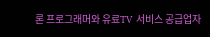론 프로그래머와 유료TV 서비스 공급업자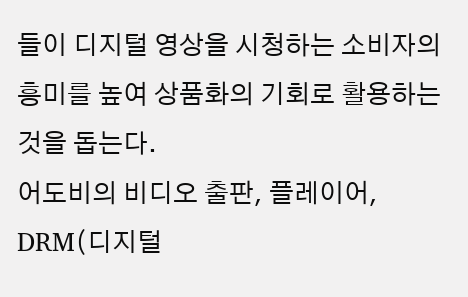들이 디지털 영상을 시청하는 소비자의 흥미를 높여 상품화의 기회로 활용하는 것을 돕는다.
어도비의 비디오 출판, 플레이어, DRM(디지털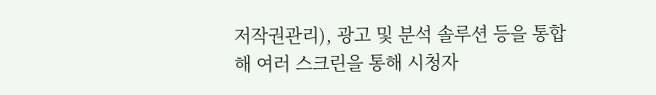저작권관리), 광고 및 분석 솔루션 등을 통합해 여러 스크린을 통해 시청자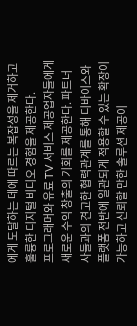에게 도달하는 데에 따르는 복잡성을 제거하고 훌륭한 디지털 비디오 경험을 제공한다.
프로그래머와 유료 TV 서비스 제공업자들에게 새로운 수익 창출의 기회를 제공한다. 파트너 사들과의 견고한 협력관계를 통해 디바이스와 플랫폼 전반에 일관되게 적용할 수 있는 확장이 가능하고 신뢰할 만한 솔루션 제공이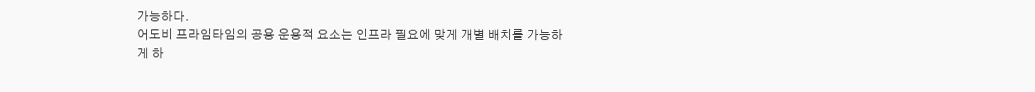가능하다.
어도비 프라임타임의 공용 운용적 요소는 인프라 필요에 맞게 개별 배치를 가능하게 하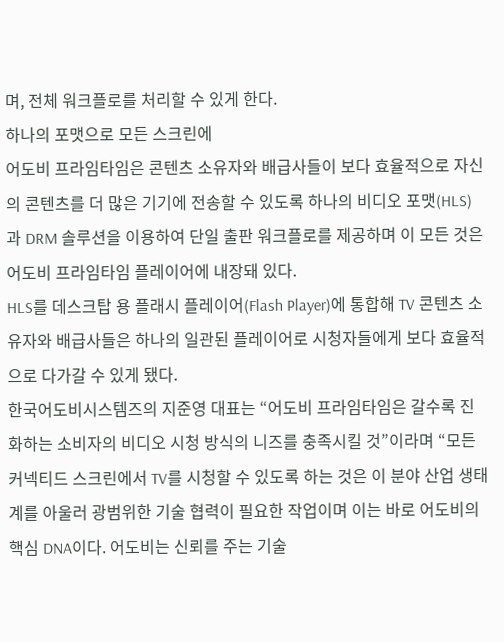며, 전체 워크플로를 처리할 수 있게 한다.
하나의 포맷으로 모든 스크린에
어도비 프라임타임은 콘텐츠 소유자와 배급사들이 보다 효율적으로 자신의 콘텐츠를 더 많은 기기에 전송할 수 있도록 하나의 비디오 포맷(HLS)과 DRM 솔루션을 이용하여 단일 출판 워크플로를 제공하며 이 모든 것은 어도비 프라임타임 플레이어에 내장돼 있다.
HLS를 데스크탑 용 플래시 플레이어(Flash Player)에 통합해 TV 콘텐츠 소유자와 배급사들은 하나의 일관된 플레이어로 시청자들에게 보다 효율적으로 다가갈 수 있게 됐다.
한국어도비시스템즈의 지준영 대표는 “어도비 프라임타임은 갈수록 진화하는 소비자의 비디오 시청 방식의 니즈를 충족시킬 것”이라며 “모든 커넥티드 스크린에서 TV를 시청할 수 있도록 하는 것은 이 분야 산업 생태계를 아울러 광범위한 기술 협력이 필요한 작업이며 이는 바로 어도비의 핵심 DNA이다. 어도비는 신뢰를 주는 기술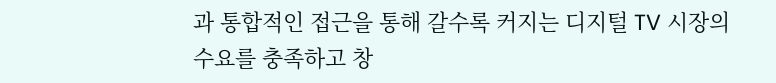과 통합적인 접근을 통해 갈수록 커지는 디지털 TV 시장의 수요를 충족하고 창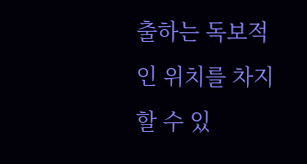출하는 독보적인 위치를 차지할 수 있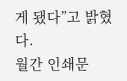게 됐다”고 밝혔다.
월간 인쇄문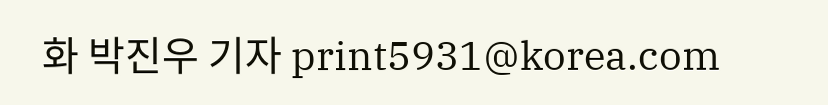화 박진우 기자 print5931@korea.com